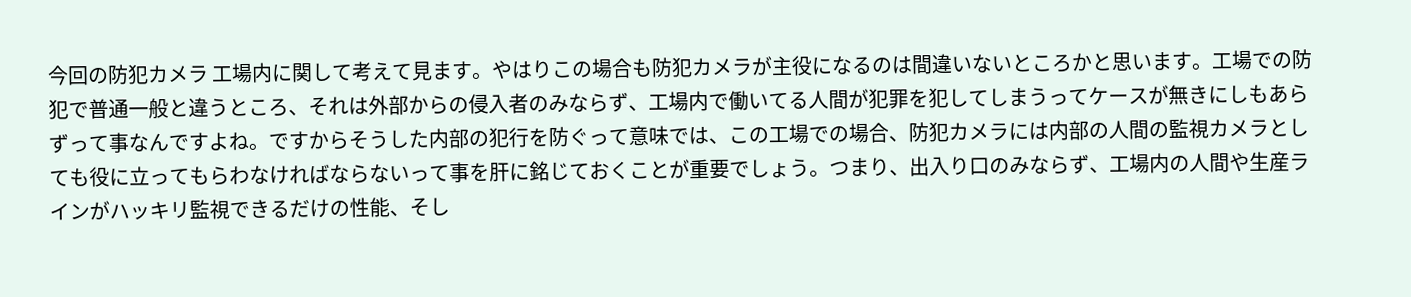今回の防犯カメラ 工場内に関して考えて見ます。やはりこの場合も防犯カメラが主役になるのは間違いないところかと思います。工場での防犯で普通一般と違うところ、それは外部からの侵入者のみならず、工場内で働いてる人間が犯罪を犯してしまうってケースが無きにしもあらずって事なんですよね。ですからそうした内部の犯行を防ぐって意味では、この工場での場合、防犯カメラには内部の人間の監視カメラとしても役に立ってもらわなければならないって事を肝に銘じておくことが重要でしょう。つまり、出入り口のみならず、工場内の人間や生産ラインがハッキリ監視できるだけの性能、そし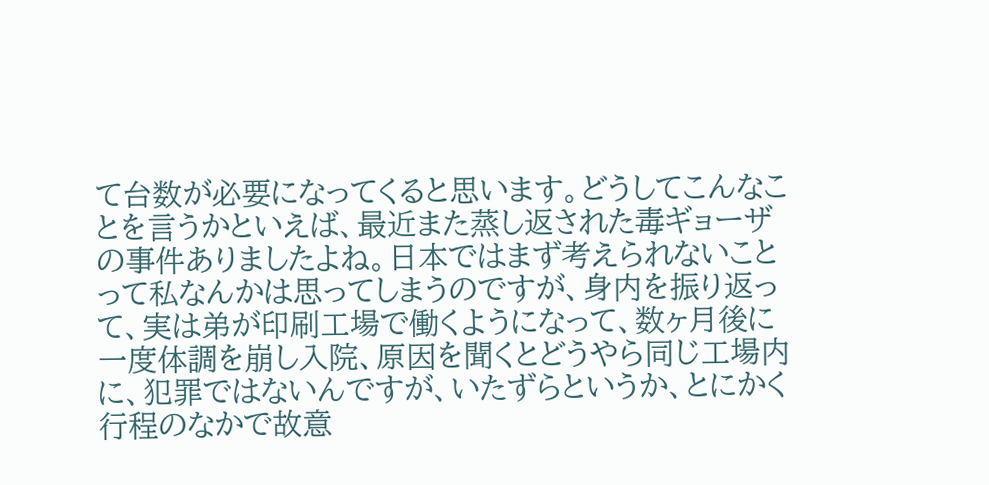て台数が必要になってくると思います。どうしてこんなことを言うかといえば、最近また蒸し返された毒ギョーザの事件ありましたよね。日本ではまず考えられないことって私なんかは思ってしまうのですが、身内を振り返って、実は弟が印刷工場で働くようになって、数ヶ月後に一度体調を崩し入院、原因を聞くとどうやら同じ工場内に、犯罪ではないんですが、いたずらというか、とにかく行程のなかで故意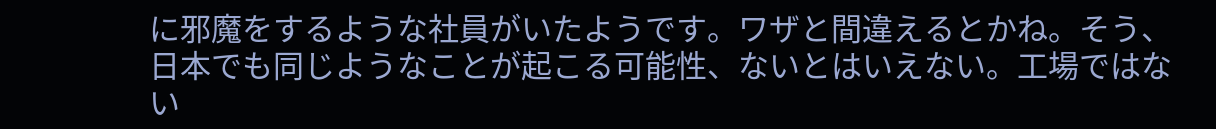に邪魔をするような社員がいたようです。ワザと間違えるとかね。そう、日本でも同じようなことが起こる可能性、ないとはいえない。工場ではない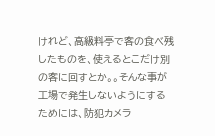けれど、高級料亭で客の食べ残したものを、使えるとこだけ別の客に回すとか。。そんな事が工場で発生しないようにするためには、防犯カメラ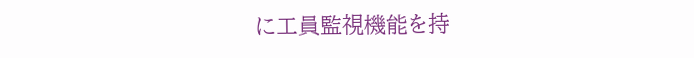に工員監視機能を持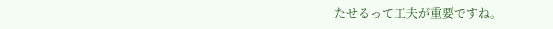たせるって工夫が重要ですね。